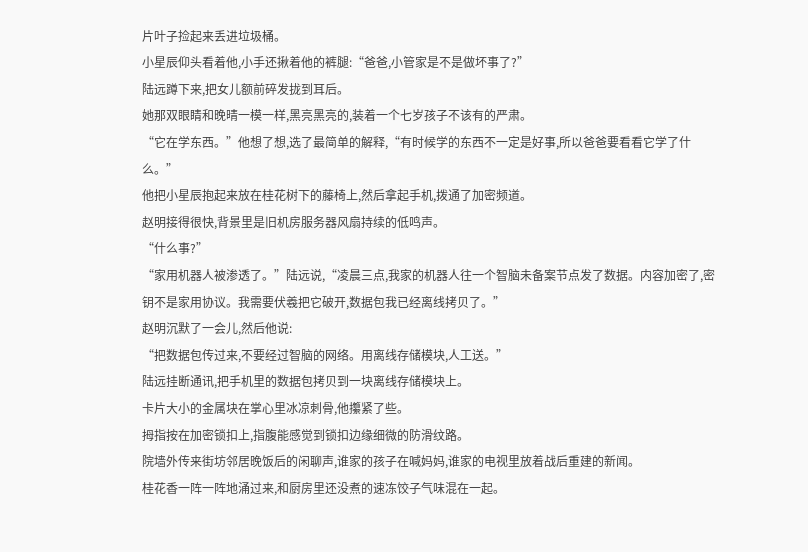片叶子捡起来丢进垃圾桶。
小星辰仰头看着他,小手还揪着他的裤腿:“爸爸,小管家是不是做坏事了?”
陆远蹲下来,把女儿额前碎发拢到耳后。
她那双眼睛和晚晴一模一样,黑亮黑亮的,装着一个七岁孩子不该有的严肃。
“它在学东西。”他想了想,选了最简单的解释,“有时候学的东西不一定是好事,所以爸爸要看看它学了什么。”
他把小星辰抱起来放在桂花树下的藤椅上,然后拿起手机,拨通了加密频道。
赵明接得很快,背景里是旧机房服务器风扇持续的低鸣声。
“什么事?”
“家用机器人被渗透了。”陆远说,“凌晨三点,我家的机器人往一个智脑未备案节点发了数据。内容加密了,密钥不是家用协议。我需要伏羲把它破开,数据包我已经离线拷贝了。”
赵明沉默了一会儿,然后他说:
“把数据包传过来,不要经过智脑的网络。用离线存储模块,人工送。”
陆远挂断通讯,把手机里的数据包拷贝到一块离线存储模块上。
卡片大小的金属块在掌心里冰凉刺骨,他攥紧了些。
拇指按在加密锁扣上,指腹能感觉到锁扣边缘细微的防滑纹路。
院墙外传来街坊邻居晚饭后的闲聊声,谁家的孩子在喊妈妈,谁家的电视里放着战后重建的新闻。
桂花香一阵一阵地涌过来,和厨房里还没煮的速冻饺子气味混在一起。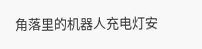角落里的机器人充电灯安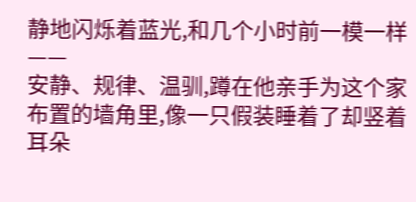静地闪烁着蓝光,和几个小时前一模一样——
安静、规律、温驯,蹲在他亲手为这个家布置的墙角里,像一只假装睡着了却竖着耳朵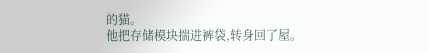的猫。
他把存储模块揣进裤袋,转身回了屋。